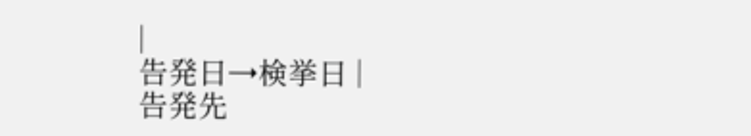|
告発日→検挙日 |
告発先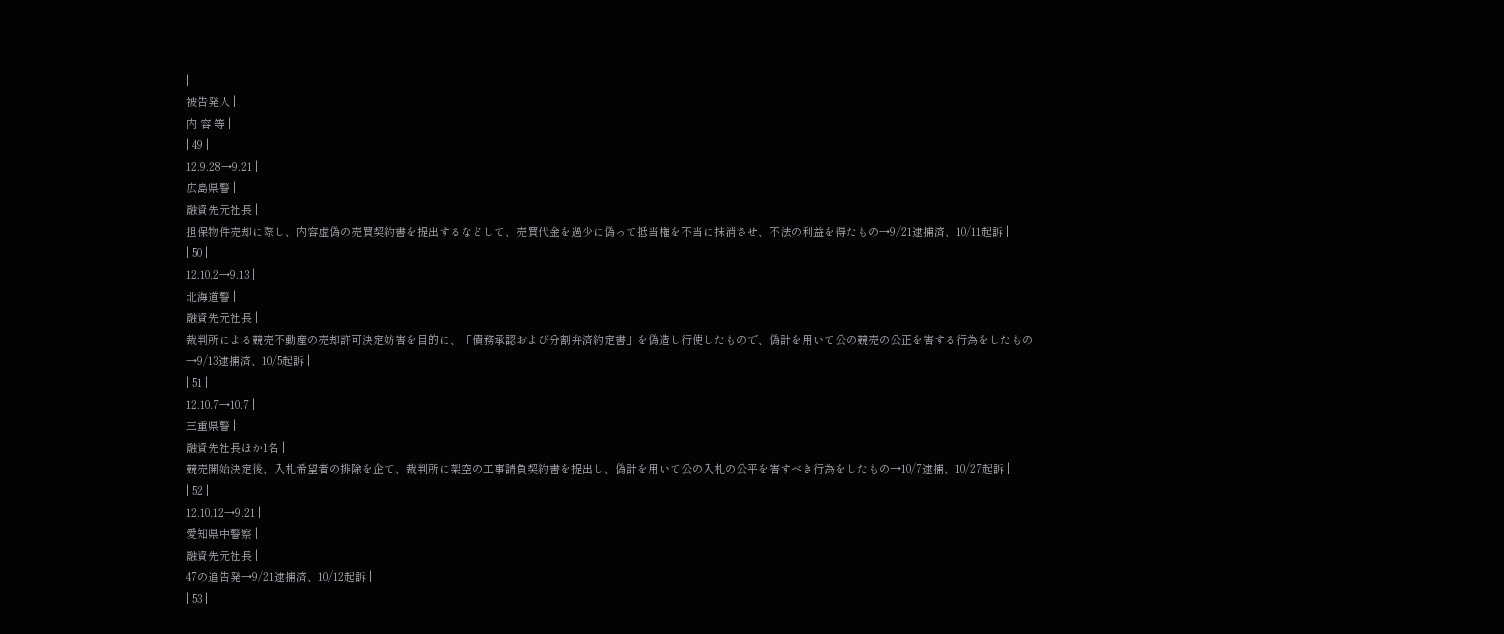|
被告発人 |
内 容 等 |
| 49 |
12.9.28→9.21 |
広島県警 |
融資先元社長 |
担保物件売却に際し、内容虚偽の売買契約書を提出するなどして、売買代金を過少に偽って抵当権を不当に抹消させ、不法の利益を得たもの→9/21逮捕済、10/11起訴 |
| 50 |
12.10.2→9.13 |
北海道警 |
融資先元社長 |
裁判所による競売不動産の売却許可決定妨害を目的に、「債務承認および分割弁済約定書」を偽造し行使したもので、偽計を用いて公の競売の公正を害する行為をしたもの→9/13逮捕済、10/5起訴 |
| 51 |
12.10.7→10.7 |
三重県警 |
融資先社長ほか1名 |
競売開始決定後、入札希望者の排除を企て、裁判所に架空の工事請負契約書を提出し、偽計を用いて公の入札の公平を害すべき行為をしたもの→10/7逮捕、10/27起訴 |
| 52 |
12.10.12→9.21 |
愛知県中警察 |
融資先元社長 |
47の追告発→9/21逮捕済、10/12起訴 |
| 53 |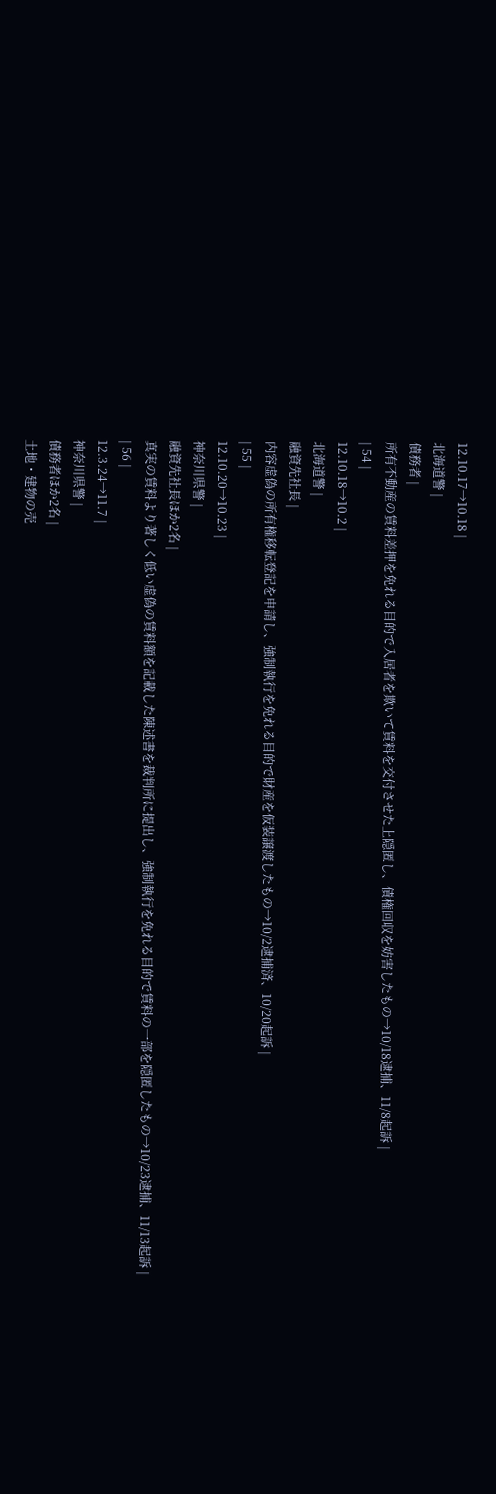12.10.17→10.18 |
北海道警 |
債務者 |
所有不動産の賃料差押を免れる目的で入居者を欺いて賃料を交付させた上隠匿し、債権回収を妨害したもの→10/18逮捕、11/8起訴 |
| 54 |
12.10.18→10.2 |
北海道警 |
融資先社長 |
内容虚偽の所有権移転登記を申請し、強制執行を免れる目的で財産を仮装譲渡したもの→10/2逮捕済、10/20起訴 |
| 55 |
12.10.20→10.23 |
神奈川県警 |
融資先社長ほか2名 |
真実の賃料より著しく低い虚偽の賃料額を記載した陳述書を裁判所に提出し、強制執行を免れる目的で賃料の一部を隠匿したもの→10/23逮捕、11/13起訴 |
| 56 |
12.3.24→11.7 |
神奈川県警 |
債務者ほか2名 |
土地・建物の売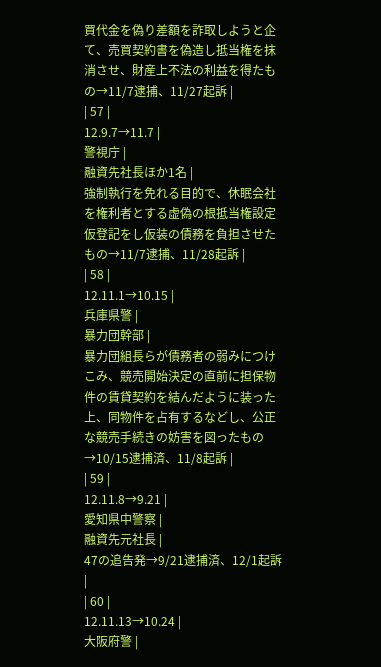買代金を偽り差額を詐取しようと企て、売買契約書を偽造し抵当権を抹消させ、財産上不法の利益を得たもの→11/7逮捕、11/27起訴 |
| 57 |
12.9.7→11.7 |
警視庁 |
融資先社長ほか1名 |
強制執行を免れる目的で、休眠会社を権利者とする虚偽の根抵当権設定仮登記をし仮装の債務を負担させたもの→11/7逮捕、11/28起訴 |
| 58 |
12.11.1→10.15 |
兵庫県警 |
暴力団幹部 |
暴力団組長らが債務者の弱みにつけこみ、競売開始決定の直前に担保物件の賃貸契約を結んだように装った上、同物件を占有するなどし、公正な競売手続きの妨害を図ったもの→10/15逮捕済、11/8起訴 |
| 59 |
12.11.8→9.21 |
愛知県中警察 |
融資先元社長 |
47の追告発→9/21逮捕済、12/1起訴 |
| 60 |
12.11.13→10.24 |
大阪府警 |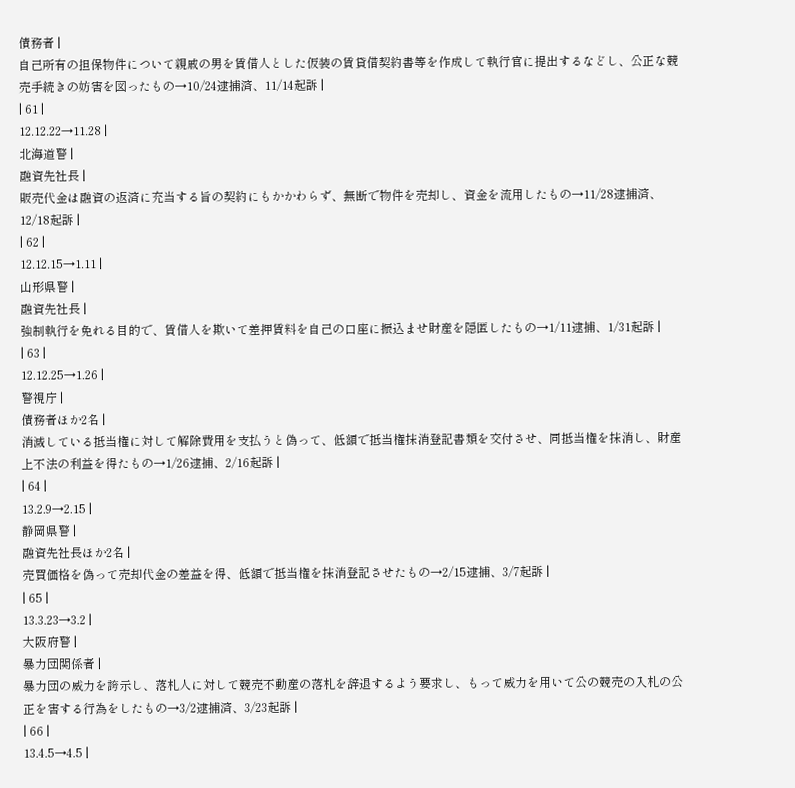債務者 |
自己所有の担保物件について親戚の男を賃借人とした仮装の賃貸借契約書等を作成して執行官に提出するなどし、公正な競売手続きの妨害を図ったもの→10/24逮捕済、11/14起訴 |
| 61 |
12.12.22→11.28 |
北海道警 |
融資先社長 |
販売代金は融資の返済に充当する旨の契約にもかかわらず、無断で物件を売却し、資金を流用したもの→11/28逮捕済、12/18起訴 |
| 62 |
12.12.15→1.11 |
山形県警 |
融資先社長 |
強制執行を免れる目的で、賃借人を欺いて差押賃料を自己の口座に振込ませ財産を隠匿したもの→1/11逮捕、1/31起訴 |
| 63 |
12.12.25→1.26 |
警視庁 |
債務者ほか2名 |
消滅している抵当権に対して解除費用を支払うと偽って、低額で抵当権抹消登記書類を交付させ、同抵当権を抹消し、財産上不法の利益を得たもの→1/26逮捕、2/16起訴 |
| 64 |
13.2.9→2.15 |
静岡県警 |
融資先社長ほか2名 |
売買価格を偽って売却代金の差益を得、低額で抵当権を抹消登記させたもの→2/15逮捕、3/7起訴 |
| 65 |
13.3.23→3.2 |
大阪府警 |
暴力団関係者 |
暴力団の威力を誇示し、落札人に対して競売不動産の落札を辞退するよう要求し、もって威力を用いて公の競売の入札の公正を害する行為をしたもの→3/2逮捕済、3/23起訴 |
| 66 |
13.4.5→4.5 |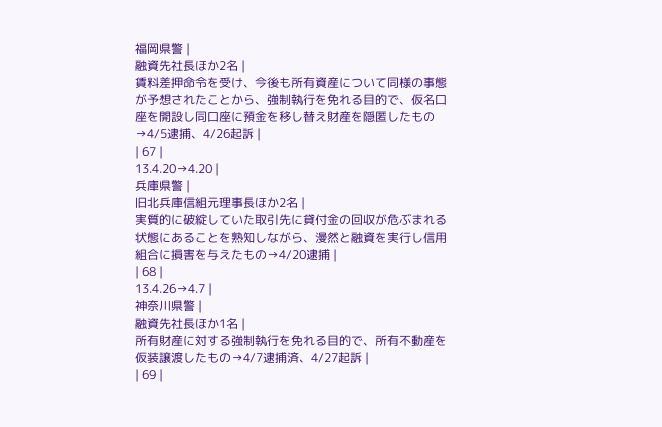福岡県警 |
融資先社長ほか2名 |
賃料差押命令を受け、今後も所有資産について同様の事態が予想されたことから、強制執行を免れる目的で、仮名口座を開設し同口座に預金を移し替え財産を隠匿したもの→4/5逮捕、4/26起訴 |
| 67 |
13.4.20→4.20 |
兵庫県警 |
旧北兵庫信組元理事長ほか2名 |
実質的に破綻していた取引先に貸付金の回収が危ぶまれる状態にあることを熟知しながら、漫然と融資を実行し信用組合に損害を与えたもの→4/20逮捕 |
| 68 |
13.4.26→4.7 |
神奈川県警 |
融資先社長ほか1名 |
所有財産に対する強制執行を免れる目的で、所有不動産を仮装譲渡したもの→4/7逮捕済、4/27起訴 |
| 69 |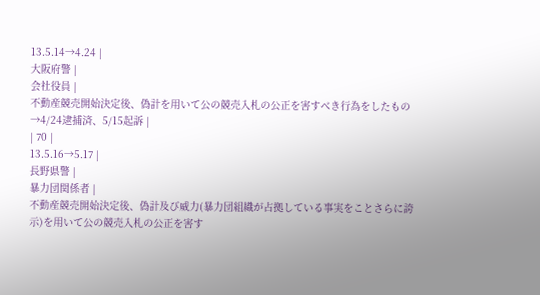13.5.14→4.24 |
大阪府警 |
会社役員 |
不動産競売開始決定後、偽計を用いて公の競売入札の公正を害すべき行為をしたもの→4/24逮捕済、5/15起訴 |
| 70 |
13.5.16→5.17 |
長野県警 |
暴力団関係者 |
不動産競売開始決定後、偽計及び威力(暴力団組織が占拠している事実をことさらに誇示)を用いて公の競売入札の公正を害す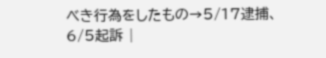べき行為をしたもの→5/17逮捕、6/5起訴 |